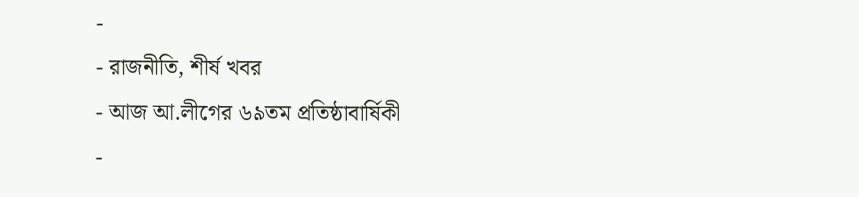-
- রাজনীতি, শীর্ষ খবর
- আজ আ.লীগের ৬৯তম প্রতিষ্ঠাবার্ষিকী
-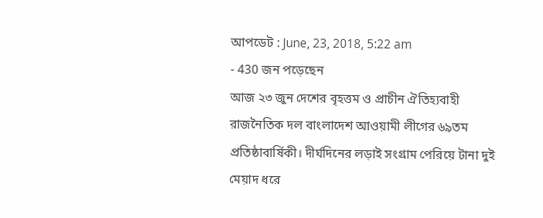আপডেট : June, 23, 2018, 5:22 am
- 430 জন পড়েছেন
আজ ২৩ জুন দেশের বৃহত্তম ও প্রাচীন ঐতিহ্যবাহী রাজনৈতিক দল বাংলাদেশ আওয়ামী লীগের ৬৯তম প্রতিষ্ঠাবার্ষিকী। দীর্ঘদিনের লড়াই সংগ্রাম পেরিয়ে টানা দুই মেয়াদ ধরে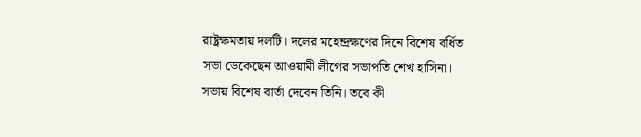রাষ্ট্রক্ষমতায় দলটি। দলের মহেন্দ্রক্ষণের দিনে বিশেষ বর্ধিত সভা ডেকেছেন আওয়ামী লীগের সভাপতি শেখ হাসিনা। সভায় বিশেষ বার্তা দেবেন তিনি। তবে কী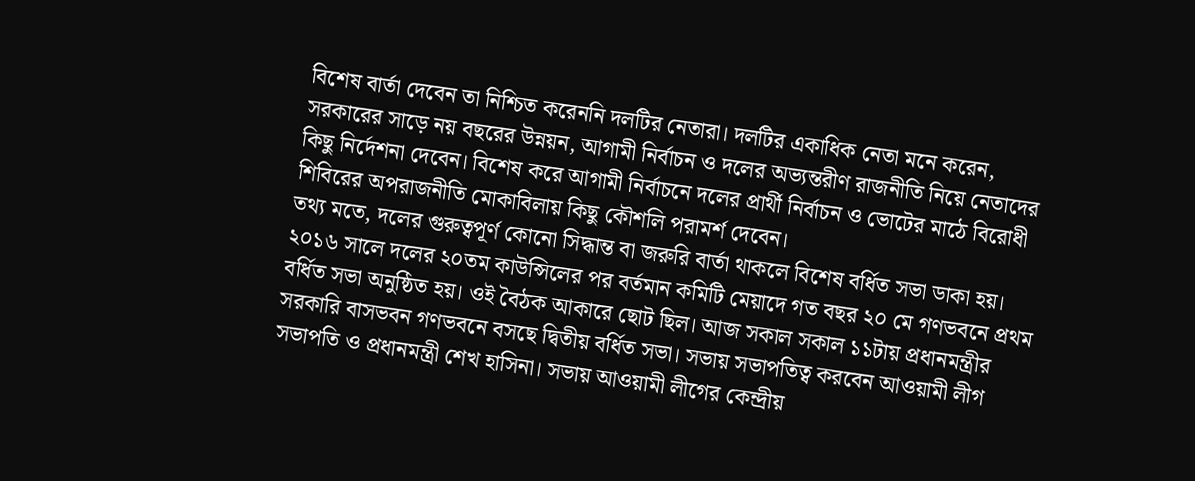বিশেষ বার্তা দেবেন তা নিশ্চিত করেননি দলটির নেতারা। দলটির একাধিক নেতা মনে করেন, সরকারের সাড়ে নয় বছরের উন্নয়ন, আগামী নির্বাচন ও দলের অভ্যন্তরীণ রাজনীতি নিয়ে নেতাদের কিছু নির্দেশনা দেবেন। বিশেষ করে আগামী নির্বাচনে দলের প্রার্থী নির্বাচন ও ভোটের মাঠে বিরোধী শিবিরের অপরাজনীতি মোকাবিলায় কিছু কৌশলি পরামর্শ দেবেন।
তথ্য মতে, দলের গুরুত্বপূর্ণ কোনো সিদ্ধান্ত বা জরুরি বার্তা থাকলে বিশেষ বর্ধিত সভা ডাকা হয়। ২০১৬ সালে দলের ২০তম কাউন্সিলের পর বর্তমান কমিটি মেয়াদে গত বছর ২০ মে গণভবনে প্রথম বর্ধিত সভা অনুষ্ঠিত হয়। ওই বৈঠক আকারে ছোট ছিল। আজ সকাল সকাল ১১টায় প্রধানমন্ত্রীর সরকারি বাসভবন গণভবনে বসছে দ্বিতীয় বর্ধিত সভা। সভায় সভাপতিত্ব করবেন আওয়ামী লীগ সভাপতি ও প্রধানমন্ত্রী শেখ হাসিনা। সভায় আওয়ামী লীগের কেন্দ্রীয়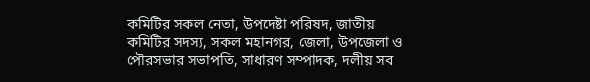কমিটির সকল নেতা, উপদেষ্টা পরিষদ, জাতীয় কমিটির সদস্য, সকল মহানগর, জেলা, উপজেলা ও পৌরসভার সভাপতি, সাধারণ সম্পাদক, দলীয় সব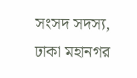সংসদ সদস্য, ঢাকা মহানগর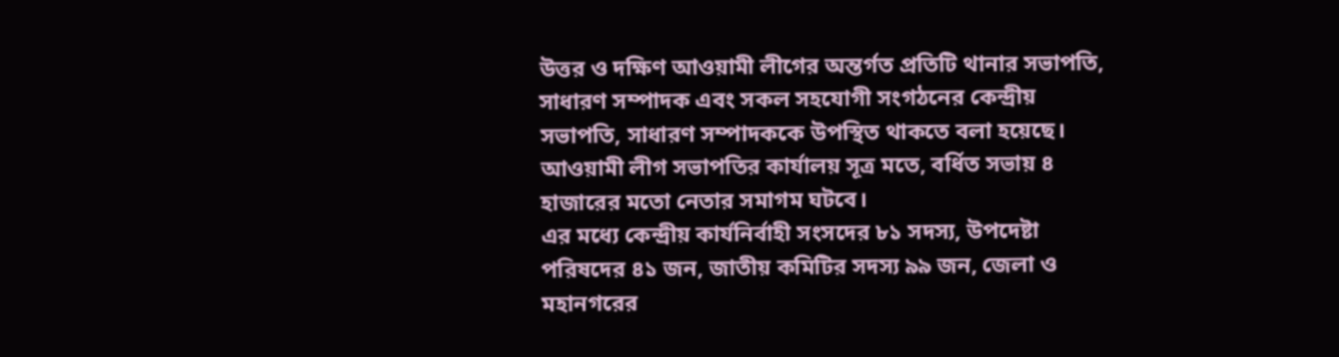উত্তর ও দক্ষিণ আওয়ামী লীগের অন্তর্গত প্রতিটি থানার সভাপতি, সাধারণ সম্পাদক এবং সকল সহযোগী সংগঠনের কেন্দ্রীয় সভাপতি, সাধারণ সম্পাদককে উপস্থিত থাকতে বলা হয়েছে। আওয়ামী লীগ সভাপতির কার্যালয় সূত্র মতে, বর্ধিত সভায় ৪ হাজারের মতো নেতার সমাগম ঘটবে।
এর মধ্যে কেন্দ্রীয় কার্যনির্বাহী সংসদের ৮১ সদস্য, উপদেষ্টা পরিষদের ৪১ জন, জাতীয় কমিটির সদস্য ৯৯ জন, জেলা ও মহানগরের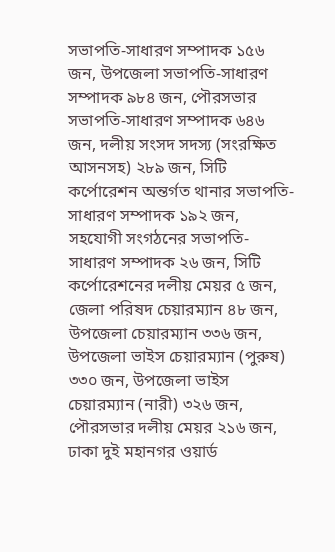সভাপতি-সাধারণ সম্পাদক ১৫৬ জন, উপজেলা সভাপতি-সাধারণ সম্পাদক ৯৮৪ জন, পৌরসভার সভাপতি-সাধারণ সম্পাদক ৬৪৬ জন, দলীয় সংসদ সদস্য (সংরক্ষিত আসনসহ) ২৮৯ জন, সিটি কর্পোরেশন অন্তর্গত থানার সভাপতি-সাধারণ সম্পাদক ১৯২ জন, সহযোগী সংগঠনের সভাপতি-সাধারণ সম্পাদক ২৬ জন, সিটি কর্পোরেশনের দলীয় মেয়র ৫ জন, জেলা পরিষদ চেয়ারম্যান ৪৮ জন, উপজেলা চেয়ারম্যান ৩৩৬ জন, উপজেলা ভাইস চেয়ারম্যান (পুরুষ) ৩৩০ জন, উপজেলা ভাইস চেয়ারম্যান (নারী) ৩২৬ জন, পৌরসভার দলীয় মেয়র ২১৬ জন, ঢাকা দুই মহানগর ওয়ার্ড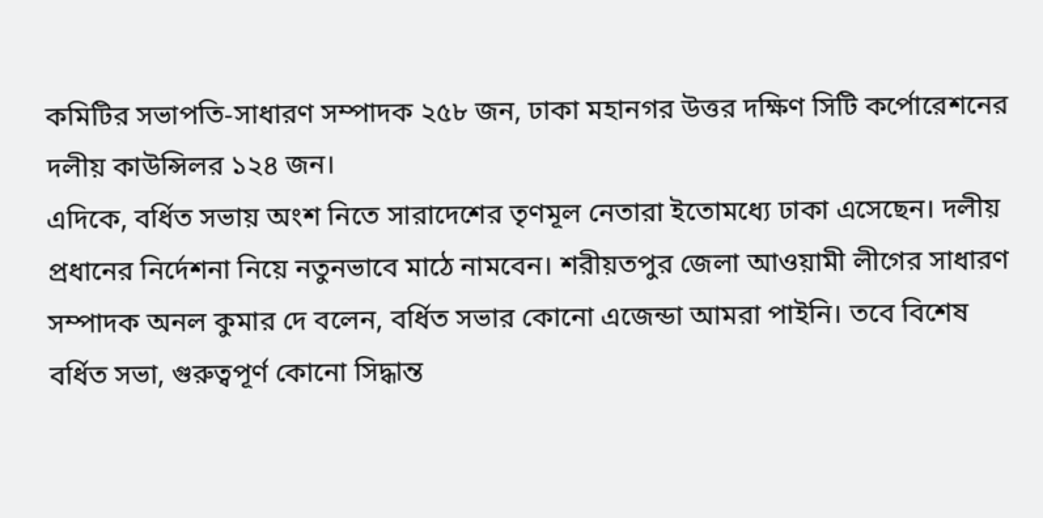কমিটির সভাপতি-সাধারণ সম্পাদক ২৫৮ জন, ঢাকা মহানগর উত্তর দক্ষিণ সিটি কর্পোরেশনের দলীয় কাউন্সিলর ১২৪ জন।
এদিকে, বর্ধিত সভায় অংশ নিতে সারাদেশের তৃণমূল নেতারা ইতোমধ্যে ঢাকা এসেছেন। দলীয় প্রধানের নির্দেশনা নিয়ে নতুনভাবে মাঠে নামবেন। শরীয়তপুর জেলা আওয়ামী লীগের সাধারণ সম্পাদক অনল কুমার দে বলেন, বর্ধিত সভার কোনো এজেন্ডা আমরা পাইনি। তবে বিশেষ বর্ধিত সভা, গুরুত্বপূর্ণ কোনো সিদ্ধান্ত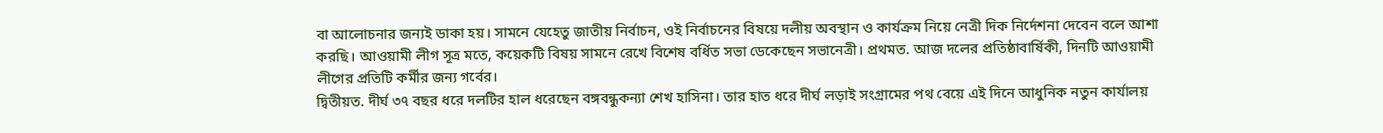বা আলোচনার জন্যই ডাকা হয়। সামনে যেহেতু জাতীয় নির্বাচন, ওই নির্বাচনের বিষয়ে দলীয় অবস্থান ও কার্যক্রম নিয়ে নেত্রী দিক নির্দেশনা দেবেন বলে আশা করছি। আওয়ামী লীগ সূত্র মতে, কয়েকটি বিষয় সামনে রেখে বিশেষ বর্ধিত সভা ডেকেছেন সভানেত্রী। প্রথমত. আজ দলের প্রতিষ্ঠাবার্ষিকী, দিনটি আওয়ামী লীগের প্রতিটি কর্মীর জন্য গর্বের।
দ্বিতীয়ত. দীর্ঘ ৩৭ বছর ধরে দলটির হাল ধরেছেন বঙ্গবন্ধুকন্যা শেখ হাসিনা। তার হাত ধরে দীর্ঘ লড়াই সংগ্রামের পথ বেয়ে এই দিনে আধুনিক নতুন কার্যালয়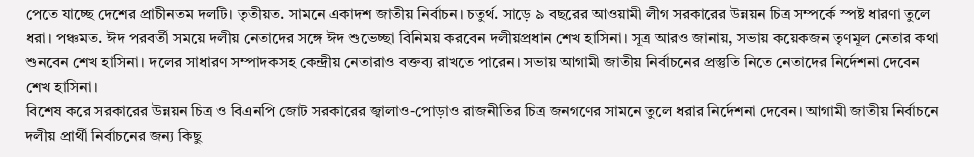পেতে যাচ্ছে দেশের প্রাচীনতম দলটি। তৃতীয়ত. সামনে একাদশ জাতীয় নির্বাচন। চতুর্থ. সাড়ে ৯ বছরের আওয়ামী লীগ সরকারের উন্নয়ন চিত্র সম্পর্কে স্পষ্ট ধারণা তুলে ধরা। পঞ্চমত. ঈদ পরবর্তী সময়ে দলীয় নেতাদের সঙ্গে ঈদ শুভেচ্ছা বিনিময় করবেন দলীয়প্রধান শেখ হাসিনা। সূত্র আরও জানায়, সভায় কয়েকজন তৃণমূল নেতার কথা শুনবেন শেখ হাসিনা। দলের সাধারণ সম্পাদকসহ কেন্দ্রীয় নেতারাও বক্তব্য রাখতে পারেন। সভায় আগামী জাতীয় নির্বাচনের প্রস্তুতি নিতে নেতাদের নির্দেশনা দেবেন শেখ হাসিনা।
বিশেষ করে সরকারের উন্নয়ন চিত্র ও বিএনপি জোট সরকারের জ্বালাও-পোড়াও রাজনীতির চিত্র জনগণের সামনে তুলে ধরার নির্দেশনা দেবেন। আগামী জাতীয় নির্বাচনে দলীয় প্রার্থী নির্বাচনের জন্য কিছু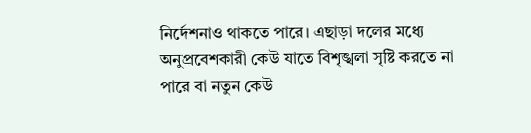নির্দেশনাও থাকতে পারে। এছাড়া দলের মধ্যে অনুপ্রবেশকারী কেউ যাতে বিশৃঙ্খলা সৃষ্টি করতে না পারে বা নতুন কেউ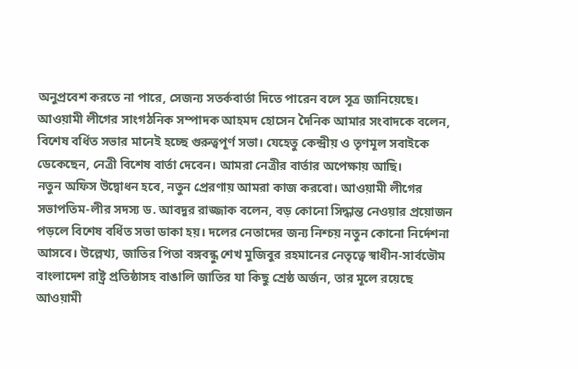অনুপ্রবেশ করতে না পারে, সেজন্য সতর্কবার্তা দিতে পারেন বলে সূত্র জানিয়েছে। আওয়ামী লীগের সাংগঠনিক সম্পাদক আহমদ হোসেন দৈনিক আমার সংবাদকে বলেন, বিশেষ বর্ধিত সভার মানেই হচ্ছে গুরুত্বপূর্ণ সভা। যেহেতু কেন্দ্রীয় ও তৃণমূল সবাইকে ডেকেছেন, নেত্রী বিশেষ বার্তা দেবেন। আমরা নেত্রীর বার্তার অপেক্ষায় আছি।
নতুন অফিস উদ্বোধন হবে, নতুন প্রেরণায় আমরা কাজ করবো। আওয়ামী লীগের সভাপতিম-লীর সদস্য ড. আবদুর রাজ্জাক বলেন, বড় কোনো সিদ্ধান্ত নেওয়ার প্রয়োজন পড়লে বিশেষ বর্ধিত সভা ডাকা হয়। দলের নেতাদের জন্য নিশ্চয় নতুন কোনো নির্দেশনা আসবে। উল্লেখ্য, জাতির পিতা বঙ্গবন্ধু শেখ মুজিবুর রহমানের নেতৃত্বে স্বাধীন-সার্বভৌম বাংলাদেশ রাষ্ট্র প্রতিষ্ঠাসহ বাঙালি জাতির যা কিছু শ্রেষ্ঠ অর্জন, তার মূলে রয়েছে আওয়ামী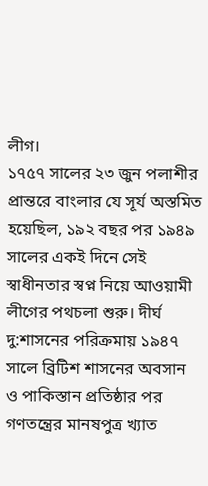লীগ।
১৭৫৭ সালের ২৩ জুন পলাশীর প্রান্তরে বাংলার যে সূর্য অস্তমিত হয়েছিল, ১৯২ বছর পর ১৯৪৯ সালের একই দিনে সেই স্বাধীনতার স্বপ্ন নিয়ে আওয়ামী লীগের পথচলা শুরু। দীর্ঘ দু:শাসনের পরিক্রমায় ১৯৪৭ সালে ব্রিটিশ শাসনের অবসান ও পাকিস্তান প্রতিষ্ঠার পর গণতন্ত্রের মানষপুত্র খ্যাত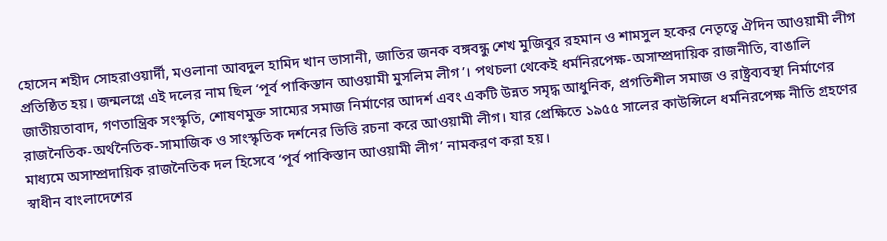হোসেন শহীদ সোহরাওয়ার্দী, মওলানা আবদুল হামিদ খান ভাসানী, জাতির জনক বঙ্গবন্ধু শেখ মুজিবুর রহমান ও শামসুল হকের নেতৃত্বে ঐদিন আওয়ামী লীগ প্রতিষ্ঠিত হয়। জন্মলগ্নে এই দলের নাম ছিল ‘পূর্ব পাকিস্তান আওয়ামী মুসলিম লীগ’। পথচলা থেকেই ধর্মনিরপেক্ষ-অসাম্প্রদায়িক রাজনীতি, বাঙালি জাতীয়তাবাদ, গণতান্ত্রিক সংস্কৃতি, শোষণমুক্ত সাম্যের সমাজ নির্মাণের আদর্শ এবং একটি উন্নত সমৃদ্ধ আধুনিক, প্রগতিশীল সমাজ ও রাষ্ট্রব্যবস্থা নির্মাণের রাজনৈতিক-অর্থনৈতিক-সামাজিক ও সাংস্কৃতিক দর্শনের ভিত্তি রচনা করে আওয়ামী লীগ। যার প্রেক্ষিতে ১৯৫৫ সালের কাউন্সিলে ধর্মনিরপেক্ষ নীতি গ্রহণের মাধ্যমে অসাম্প্রদায়িক রাজনৈতিক দল হিসেবে ‘পূর্ব পাকিস্তান আওয়ামী লীগ’ নামকরণ করা হয়।
স্বাধীন বাংলাদেশের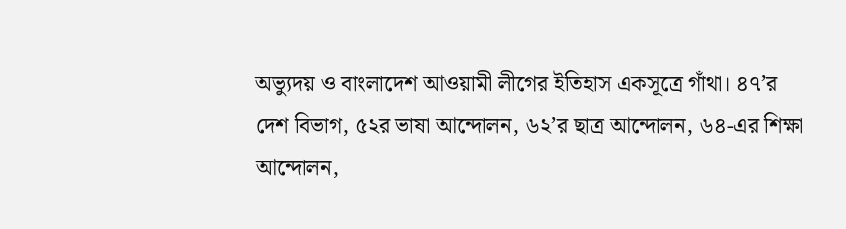অভ্যুদয় ও বাংলাদেশ আওয়ামী লীগের ইতিহাস একসূত্রে গাঁথা। ৪৭’র দেশ বিভাগ, ৫২র ভাষা আন্দোলন, ৬২’র ছাত্র আন্দোলন, ৬৪-এর শিক্ষা আন্দোলন,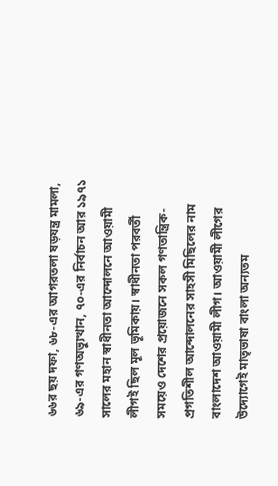৬৬র ছয় দফা, ৬৮-এর আগরতলা ষড়যন্ত্র মামলা, ৬৯-এর গণঅভ্যুত্থান, ৭০-এর নির্বাচন আর ১৯৭১ সালের মহান স্বাধীনতা আন্দোলনে আওয়ামী লীগই ছিল মূল ভূমিকায়। স্বাধীনতা পরবর্তী সময়েও দেশের প্রয়োজনে সকল গণতান্ত্রিক-প্রগতিশীল আন্দোলনের সাহসী মিছিলের নাম বাংলাদেশ আওয়ামী লীগ। আওয়ামী লীগের উদ্যোগেই মাতৃভাষা বাংলা অন্যতম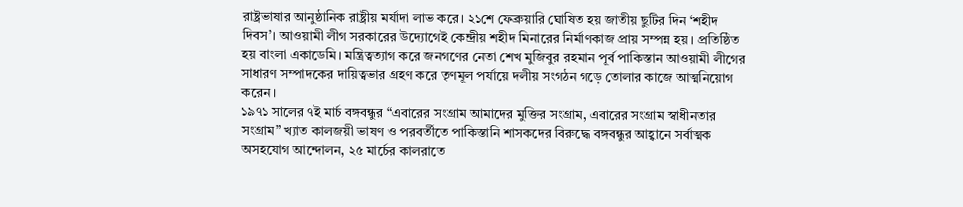রাষ্ট্রভাষার আনুষ্ঠানিক রাষ্ট্রীয় মর্যাদা লাভ করে। ২১শে ফেব্রুয়ারি ঘোষিত হয় জাতীয় ছুটির দিন ‘শহীদ দিবস’। আওয়ামী লীগ সরকারের উদ্যোগেই কেন্দ্রীয় শহীদ মিনারের নির্মাণকাজ প্রায় সম্পন্ন হয়। প্রতিষ্ঠিত হয় বাংলা একাডেমি। মন্ত্রিত্বত্যাগ করে জনগণের নেতা শেখ মুজিবুর রহমান পূর্ব পাকিস্তান আওয়ামী লীগের সাধারণ সম্পাদকের দায়িত্বভার গ্রহণ করে তৃণমূল পর্যায়ে দলীয় সংগঠন গড়ে তোলার কাজে আত্মনিয়োগ করেন।
১৯৭১ সালের ৭ই মার্চ বঙ্গবন্ধুর “এবারের সংগ্রাম আমাদের মুক্তির সংগ্রাম, এবারের সংগ্রাম স্বাধীনতার সংগ্রাম” খ্যাত কালজয়ী ভাষণ ও পরবর্তীতে পাকিস্তানি শাসকদের বিরুদ্ধে বঙ্গবন্ধুর আহ্বানে সর্বাত্মক অসহযোগ আন্দোলন, ২৫ মার্চের কালরাতে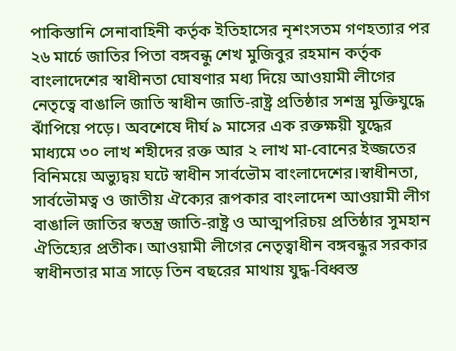পাকিস্তানি সেনাবাহিনী কর্তৃক ইতিহাসের নৃশংসতম গণহত্যার পর ২৬ মার্চে জাতির পিতা বঙ্গবন্ধু শেখ মুজিবুর রহমান কর্তৃক বাংলাদেশের স্বাধীনতা ঘোষণার মধ্য দিয়ে আওয়ামী লীগের নেতৃত্বে বাঙালি জাতি স্বাধীন জাতি-রাষ্ট্র প্রতিষ্ঠার সশস্ত্র মুক্তিযুদ্ধে ঝাঁপিয়ে পড়ে। অবশেষে দীর্ঘ ৯ মাসের এক রক্তক্ষয়ী যুদ্ধের মাধ্যমে ৩০ লাখ শহীদের রক্ত আর ২ লাখ মা-বোনের ইজ্জতের বিনিময়ে অভ্যুদ্বয় ঘটে স্বাধীন সার্বভৌম বাংলাদেশের।স্বাধীনতা, সার্বভৌমত্ব ও জাতীয় ঐক্যের রূপকার বাংলাদেশ আওয়ামী লীগ বাঙালি জাতির স্বতন্ত্র জাতি-রাষ্ট্র ও আত্মপরিচয় প্রতিষ্ঠার সুমহান ঐতিহ্যের প্রতীক। আওয়ামী লীগের নেতৃত্বাধীন বঙ্গবন্ধুর সরকার স্বাধীনতার মাত্র সাড়ে তিন বছরের মাথায় যুদ্ধ-বিধ্বস্ত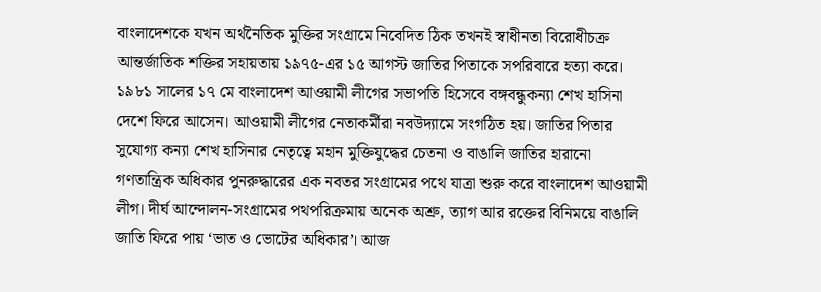বাংলাদেশকে যখন অর্থনৈতিক মুক্তির সংগ্রামে নিবেদিত ঠিক তখনই স্বাধীনতা বিরোধীচক্র আন্তর্জাতিক শক্তির সহায়তায় ১৯৭৫-এর ১৫ আগস্ট জাতির পিতাকে সপরিবারে হত্যা করে।
১৯৮১ সালের ১৭ মে বাংলাদেশ আওয়ামী লীগের সভাপতি হিসেবে বঙ্গবন্ধুকন্যা শেখ হাসিনা দেশে ফিরে আসেন। আওয়ামী লীগের নেতাকর্মীরা নবউদ্যামে সংগঠিত হয়। জাতির পিতার সুযোগ্য কন্যা শেখ হাসিনার নেতৃত্বে মহান মুক্তিযুদ্ধের চেতনা ও বাঙালি জাতির হারানো গণতান্ত্রিক অধিকার পুনরুদ্ধারের এক নবতর সংগ্রামের পথে যাত্রা শুরু করে বাংলাদেশ আওয়ামী লীগ। দীর্ঘ আন্দোলন-সংগ্রামের পথপরিক্রমায় অনেক অশ্রু, ত্যাগ আর রক্তের বিনিময়ে বাঙালি জাতি ফিরে পায় ‘ভাত ও ভোটের অধিকার’। আজ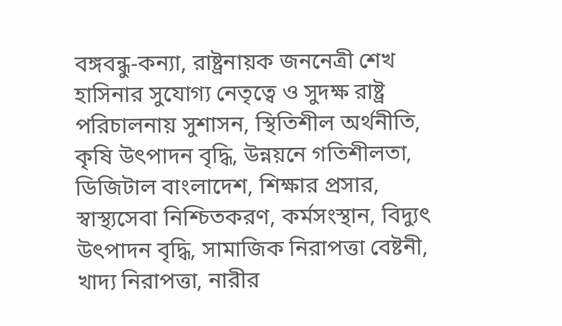বঙ্গবন্ধু-কন্যা, রাষ্ট্রনায়ক জননেত্রী শেখ হাসিনার সুযোগ্য নেতৃত্বে ও সুদক্ষ রাষ্ট্র পরিচালনায় সুশাসন, স্থিতিশীল অর্থনীতি, কৃষি উৎপাদন বৃদ্ধি, উন্নয়নে গতিশীলতা, ডিজিটাল বাংলাদেশ, শিক্ষার প্রসার, স্বাস্থ্যসেবা নিশ্চিতকরণ, কর্মসংস্থান, বিদ্যুৎ উৎপাদন বৃদ্ধি, সামাজিক নিরাপত্তা বেষ্টনী, খাদ্য নিরাপত্তা, নারীর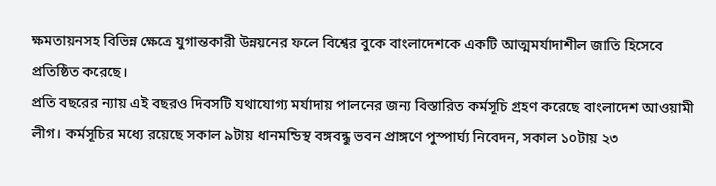ক্ষমতায়নসহ বিভিন্ন ক্ষেত্রে যুগান্তকারী উন্নয়নের ফলে বিশ্বের বুকে বাংলাদেশকে একটি আত্মমর্যাদাশীল জাতি হিসেবে প্রতিষ্ঠিত করেছে।
প্রতি বছরের ন্যায় এই বছরও দিবসটি যথাযোগ্য মর্যাদায় পালনের জন্য বিস্তারিত কর্মসূচি গ্রহণ করেছে বাংলাদেশ আওয়ামী লীগ। কর্মসূচির মধ্যে রয়েছে সকাল ৯টায় ধানমন্ডিস্থ বঙ্গবন্ধু ভবন প্রাঙ্গণে পুস্পার্ঘ্য নিবেদন, সকাল ১০টায় ২৩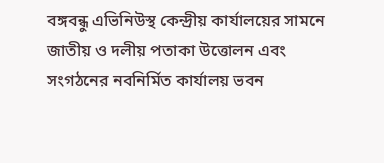বঙ্গবন্ধু এভিনিউস্থ কেন্দ্রীয় কার্যালয়ের সামনে জাতীয় ও দলীয় পতাকা উত্তোলন এবং সংগঠনের নবনির্মিত কার্যালয় ভবন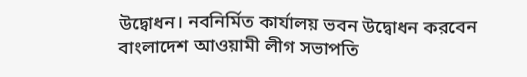উদ্বোধন। নবনির্মিত কার্যালয় ভবন উদ্বোধন করবেন বাংলাদেশ আওয়ামী লীগ সভাপতি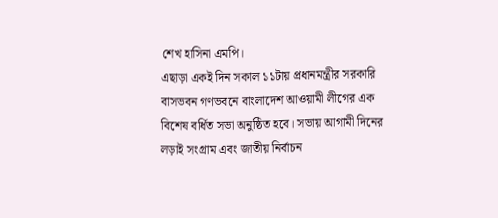শেখ হাসিনা এমপি।
এছাড়া একই দিন সকাল ১১টায় প্রধানমন্ত্রীর সরকারি বাসভবন গণভবনে বাংলাদেশ আওয়ামী লীগের এক বিশেষ বর্ধিত সভা অনুষ্ঠিত হবে। সভায় আগামী দিনের লড়াই সংগ্রাম এবং জাতীয় নির্বাচন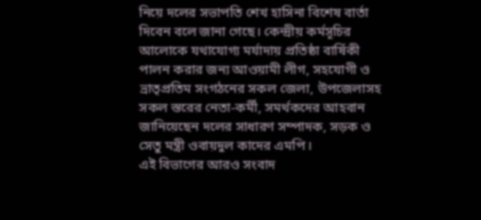নিয়ে দলের সভাপতি শেখ হাসিনা বিশেষ বার্তা দিবেন বলে জানা গেছে। কেন্দ্রীয় কর্মসূচির আলোকে যথাযোগ্য মর্যাদায় প্রতিষ্ঠা বার্ষিকী পালন করার জন্য আওয়ামী লীগ, সহযোগী ও ভ্রাতৃপ্রতিম সংগঠনের সকল জেলা, উপজেলাসহ সকল স্তরের নেতা-কর্মী, সমর্থকদের আহবান জানিয়েছেন দলের সাধারণ সম্পাদক, সড়ক ও সেতু মন্ত্রী ওবায়দুল কাদের এমপি।
এই বিভাগের আরও সংবাদ